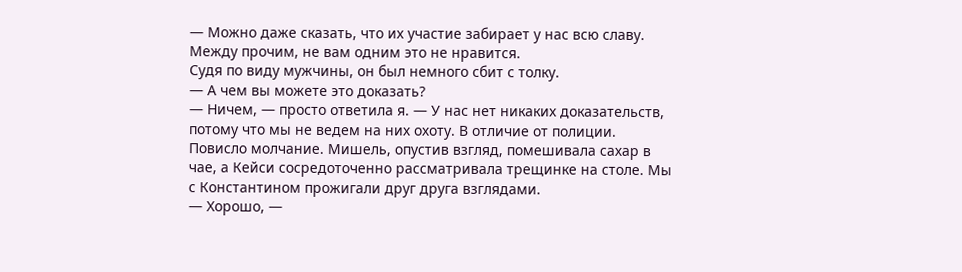— Можно даже сказать, что их участие забирает у нас всю славу. Между прочим, не вам одним это не нравится.
Судя по виду мужчины, он был немного сбит с толку.
— А чем вы можете это доказать?
— Ничем, — просто ответила я. — У нас нет никаких доказательств, потому что мы не ведем на них охоту. В отличие от полиции.
Повисло молчание. Мишель, опустив взгляд, помешивала сахар в чае, а Кейси сосредоточенно рассматривала трещинке на столе. Мы с Константином прожигали друг друга взглядами.
— Хорошо, —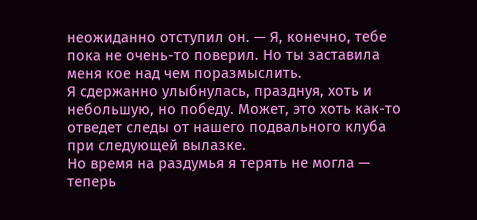неожиданно отступил он. — Я, конечно, тебе пока не очень-то поверил. Но ты заставила меня кое над чем поразмыслить.
Я сдержанно улыбнулась, празднуя, хоть и небольшую, но победу. Может, это хоть как-то отведет следы от нашего подвального клуба при следующей вылазке.
Но время на раздумья я терять не могла — теперь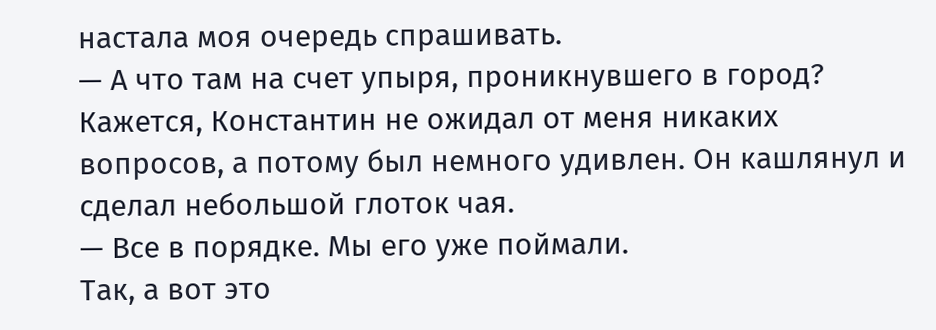настала моя очередь спрашивать.
— А что там на счет упыря, проникнувшего в город?
Кажется, Константин не ожидал от меня никаких вопросов, а потому был немного удивлен. Он кашлянул и сделал небольшой глоток чая.
— Все в порядке. Мы его уже поймали.
Так, а вот это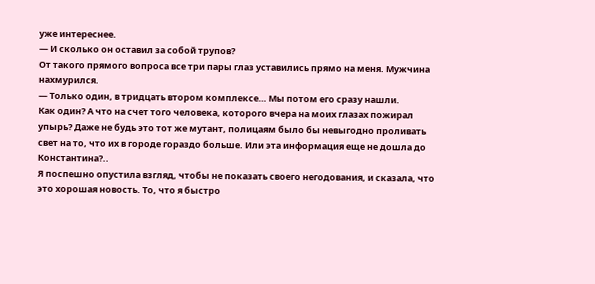уже интереснее.
— И сколько он оставил за собой трупов?
От такого прямого вопроса все три пары глаз уставились прямо на меня. Мужчина нахмурился.
— Только один, в тридцать втором комплексе… Мы потом его сразу нашли.
Как один? А что на счет того человека, которого вчера на моих глазах пожирал упырь? Даже не будь это тот же мутант, полицаям было бы невыгодно проливать свет на то, что их в городе гораздо больше. Или эта информация еще не дошла до Константина?..
Я поспешно опустила взгляд, чтобы не показать своего негодования, и сказала, что это хорошая новость. То, что я быстро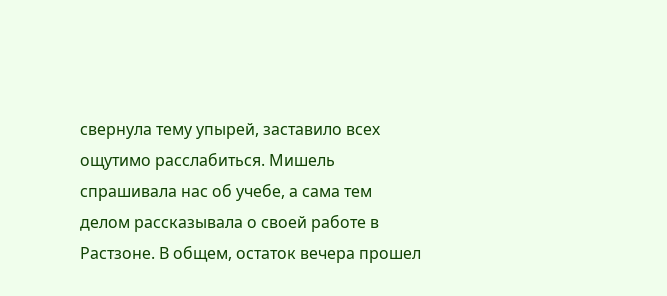свернула тему упырей, заставило всех ощутимо расслабиться. Мишель спрашивала нас об учебе, а сама тем делом рассказывала о своей работе в Растзоне. В общем, остаток вечера прошел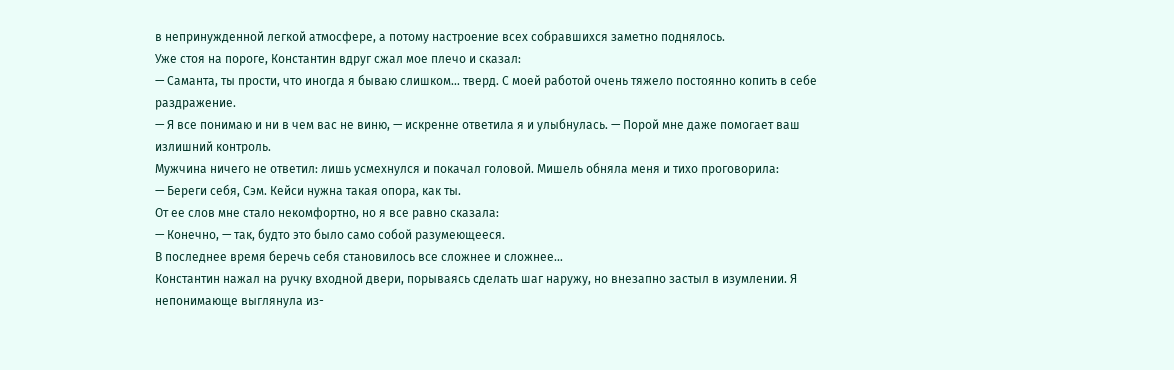в непринужденной легкой атмосфере, а потому настроение всех собравшихся заметно поднялось.
Уже стоя на пороге, Константин вдруг сжал мое плечо и сказал:
— Саманта, ты прости, что иногда я бываю слишком… тверд. С моей работой очень тяжело постоянно копить в себе раздражение.
— Я все понимаю и ни в чем вас не виню, — искренне ответила я и улыбнулась. — Порой мне даже помогает ваш излишний контроль.
Мужчина ничего не ответил: лишь усмехнулся и покачал головой. Мишель обняла меня и тихо проговорила:
— Береги себя, Сэм. Кейси нужна такая опора, как ты.
От ее слов мне стало некомфортно, но я все равно сказала:
— Конечно, — так, будто это было само собой разумеющееся.
В последнее время беречь себя становилось все сложнее и сложнее…
Константин нажал на ручку входной двери, порываясь сделать шаг наружу, но внезапно застыл в изумлении. Я непонимающе выглянула из-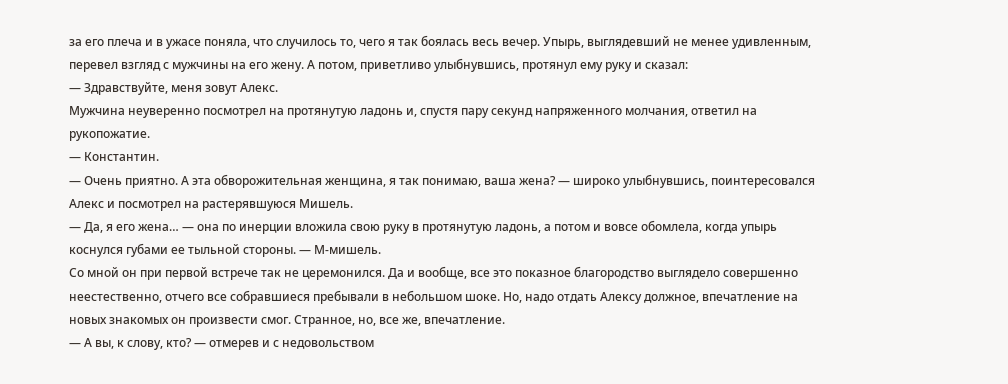за его плеча и в ужасе поняла, что случилось то, чего я так боялась весь вечер. Упырь, выглядевший не менее удивленным, перевел взгляд с мужчины на его жену. А потом, приветливо улыбнувшись, протянул ему руку и сказал:
— Здравствуйте, меня зовут Алекс.
Мужчина неуверенно посмотрел на протянутую ладонь и, спустя пару секунд напряженного молчания, ответил на рукопожатие.
— Константин.
— Очень приятно. А эта обворожительная женщина, я так понимаю, ваша жена? — широко улыбнувшись, поинтересовался Алекс и посмотрел на растерявшуюся Мишель.
— Да, я его жена… — она по инерции вложила свою руку в протянутую ладонь, а потом и вовсе обомлела, когда упырь коснулся губами ее тыльной стороны. — М-мишель.
Со мной он при первой встрече так не церемонился. Да и вообще, все это показное благородство выглядело совершенно неестественно, отчего все собравшиеся пребывали в небольшом шоке. Но, надо отдать Алексу должное, впечатление на новых знакомых он произвести смог. Странное, но, все же, впечатление.
— А вы, к слову, кто? — отмерев и с недовольством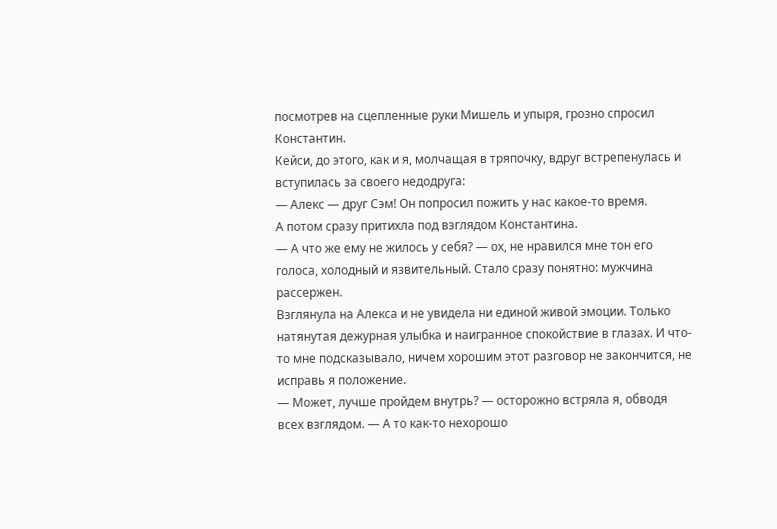посмотрев на сцепленные руки Мишель и упыря, грозно спросил Константин.
Кейси, до этого, как и я, молчащая в тряпочку, вдруг встрепенулась и вступилась за своего недодруга:
— Алекс — друг Сэм! Он попросил пожить у нас какое-то время.
А потом сразу притихла под взглядом Константина.
— А что же ему не жилось у себя? — ох, не нравился мне тон его голоса, холодный и язвительный. Стало сразу понятно: мужчина рассержен.
Взглянула на Алекса и не увидела ни единой живой эмоции. Только натянутая дежурная улыбка и наигранное спокойствие в глазах. И что-то мне подсказывало, ничем хорошим этот разговор не закончится, не исправь я положение.
— Может, лучше пройдем внутрь? — осторожно встряла я, обводя всех взглядом. — А то как-то нехорошо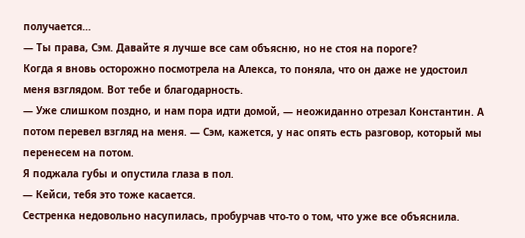получается…
— Ты права, Сэм. Давайте я лучше все сам объясню, но не стоя на пороге?
Когда я вновь осторожно посмотрела на Алекса, то поняла, что он даже не удостоил меня взглядом. Вот тебе и благодарность.
— Уже слишком поздно, и нам пора идти домой, — неожиданно отрезал Константин. А потом перевел взгляд на меня. — Сэм, кажется, у нас опять есть разговор, который мы перенесем на потом.
Я поджала губы и опустила глаза в пол.
— Кейси, тебя это тоже касается.
Сестренка недовольно насупилась, пробурчав что-то о том, что уже все объяснила.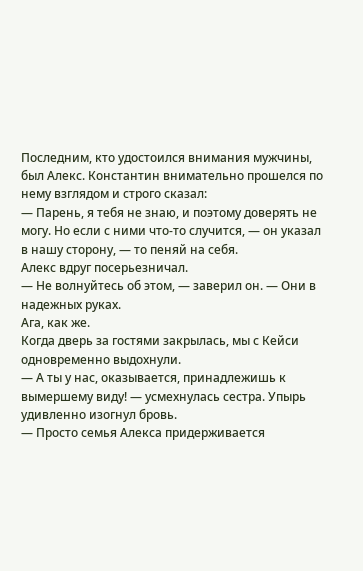Последним, кто удостоился внимания мужчины, был Алекс. Константин внимательно прошелся по нему взглядом и строго сказал:
— Парень, я тебя не знаю, и поэтому доверять не могу. Но если с ними что-то случится, — он указал в нашу сторону, — то пеняй на себя.
Алекс вдруг посерьезничал.
— Не волнуйтесь об этом, — заверил он. — Они в надежных руках.
Ага, как же.
Когда дверь за гостями закрылась, мы с Кейси одновременно выдохнули.
— А ты у нас, оказывается, принадлежишь к вымершему виду! — усмехнулась сестра. Упырь удивленно изогнул бровь.
— Просто семья Алекса придерживается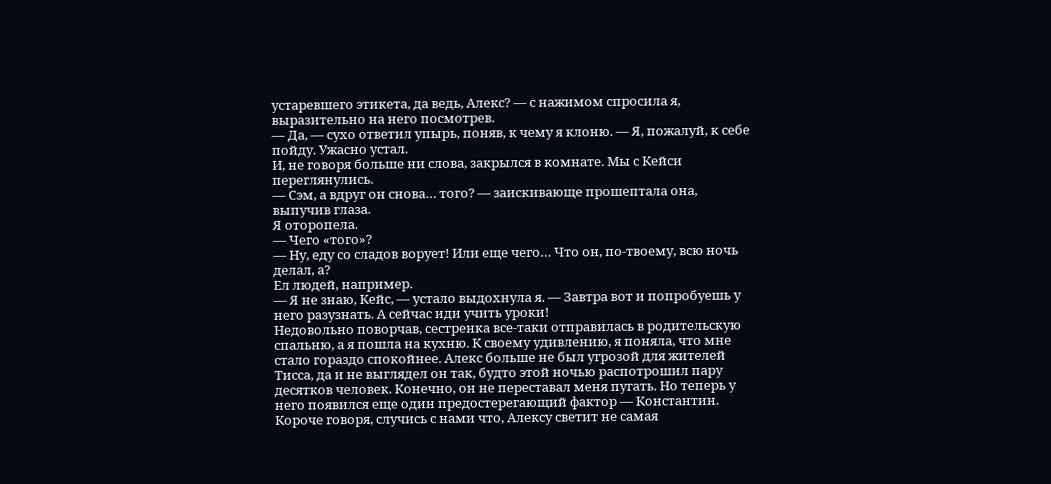устаревшего этикета, да ведь, Алекс? — с нажимом спросила я, выразительно на него посмотрев.
— Да, — сухо ответил упырь, поняв, к чему я клоню. — Я, пожалуй, к себе пойду. Ужасно устал.
И, не говоря больше ни слова, закрылся в комнате. Мы с Кейси переглянулись.
— Сэм, а вдруг он снова… того? — заискивающе прошептала она, выпучив глаза.
Я оторопела.
— Чего «того»?
— Ну, еду со сладов ворует! Или еще чего… Что он, по-твоему, всю ночь делал, а?
Ел людей, например.
— Я не знаю, Кейс, — устало выдохнула я. — Завтра вот и попробуешь у него разузнать. А сейчас иди учить уроки!
Недовольно поворчав, сестренка все-таки отправилась в родительскую спальню, а я пошла на кухню. К своему удивлению, я поняла, что мне стало гораздо спокойнее. Алекс больше не был угрозой для жителей Тисса, да и не выглядел он так, будто этой ночью распотрошил пару десятков человек. Конечно, он не переставал меня пугать. Но теперь у него появился еще один предостерегающий фактор — Константин. Короче говоря, случись с нами что, Алексу светит не самая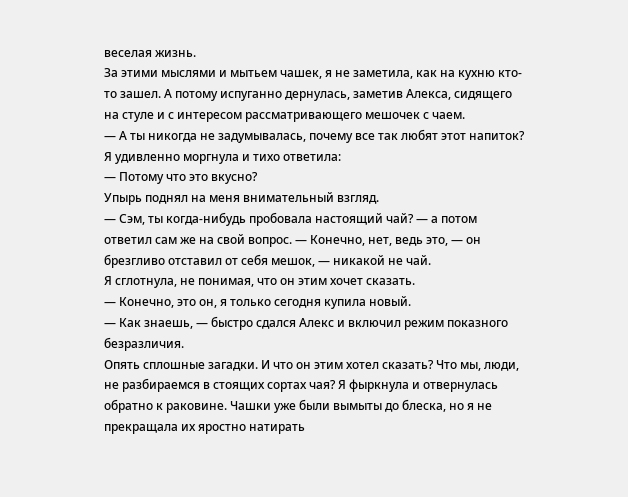веселая жизнь.
За этими мыслями и мытьем чашек, я не заметила, как на кухню кто-то зашел. А потому испуганно дернулась, заметив Алекса, сидящего на стуле и с интересом рассматривающего мешочек с чаем.
— А ты никогда не задумывалась, почему все так любят этот напиток?
Я удивленно моргнула и тихо ответила:
— Потому что это вкусно?
Упырь поднял на меня внимательный взгляд.
— Сэм, ты когда-нибудь пробовала настоящий чай? — а потом ответил сам же на свой вопрос. — Конечно, нет, ведь это, — он брезгливо отставил от себя мешок, — никакой не чай.
Я сглотнула, не понимая, что он этим хочет сказать.
— Конечно, это он, я только сегодня купила новый.
— Как знаешь, — быстро сдался Алекс и включил режим показного безразличия.
Опять сплошные загадки. И что он этим хотел сказать? Что мы, люди, не разбираемся в стоящих сортах чая? Я фыркнула и отвернулась обратно к раковине. Чашки уже были вымыты до блеска, но я не прекращала их яростно натирать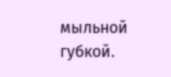мыльной губкой.